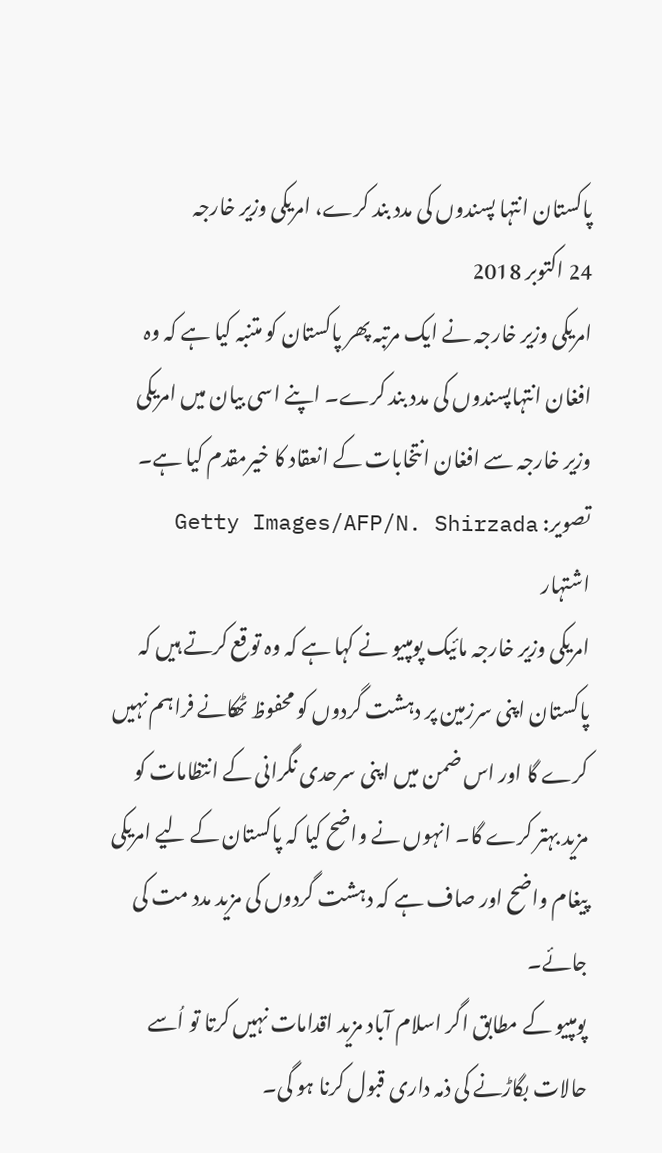پاکستان انتہا پسندوں کی مدد بند کرے، امریکی وزیر خارجہ
24 اکتوبر 2018
امریکی وزیر خارجہ نے ایک مرتبہ پھر پاکستان کو متنبہ کیا ہے کہ وہ افغان انتہاپسندوں کی مدد بند کرے۔ اپنے اسی بیان میں امریکی وزیر خارجہ سے افغان انتخابات کے انعقاد کا خیرمقدم کیا ہے۔
تصویر: Getty Images/AFP/N. Shirzada
اشتہار
امریکی وزیر خارجہ مائیک پومپیو نے کہا ہے کہ وہ توقع کرتے ہیں کہ پاکستان اپنی سرزمین پر دہشت گردوں کو محفوظ ٹھکانے فراہم نہیں کرے گا اور اس ضمن میں اپنی سرحدی نگرانی کے انتظامات کو مزید بہتر کرے گا۔ انہوں نے واضح کیا کہ پاکستان کے لیے امریکی پیغام واضح اور صاف ہے کہ دہشت گردوں کی مزید مدد مت کی جائے۔
پومپیو کے مطابق اگر اسلام آباد مزید اقدامات نہیں کرتا تو اُسے حالات بگاڑنے کی ذمہ داری قبول کرنا ہو گی۔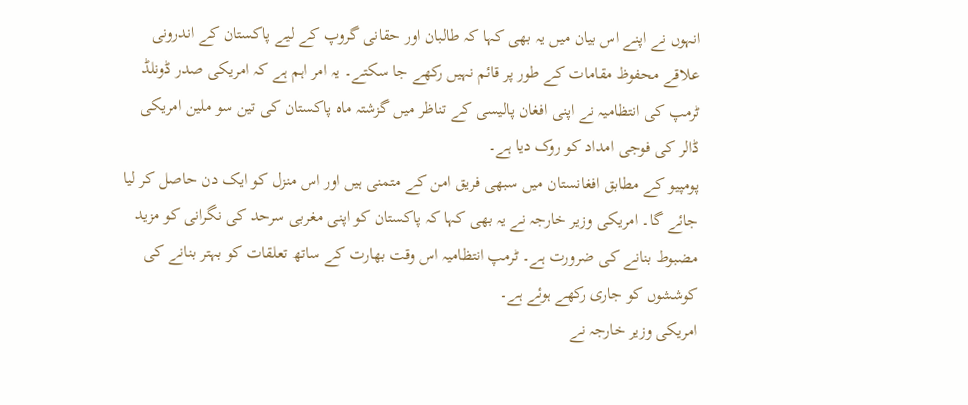انہوں نے اپنے اس بیان میں یہ بھی کہا کہ طالبان اور حقانی گروپ کے لیے پاکستان کے اندرونی علاقے محفوظ مقامات کے طور پر قائم نہیں رکھے جا سکتے۔ یہ امر اہم ہے کہ امریکی صدر ڈونلڈ ٹرمپ کی انتظامیہ نے اپنی افغان پالیسی کے تناظر میں گزشتہ ماہ پاکستان کی تین سو ملین امریکی ڈالر کی فوجی امداد کو روک دیا ہے۔
پومپیو کے مطابق افغانستان میں سبھی فریق امن کے متمنی ہیں اور اس منزل کو ایک دن حاصل کر لیا جائے گا۔ امریکی وزیر خارجہ نے یہ بھی کہا کہ پاکستان کو اپنی مغربی سرحد کی نگرانی کو مزید مضبوط بنانے کی ضرورت ہے۔ ٹرمپ انتظامیہ اس وقت بھارت کے ساتھ تعلقات کو بہتر بنانے کی کوششوں کو جاری رکھے ہوئے ہے۔
امریکی وزیر خارجہ نے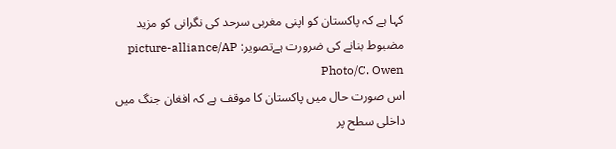کہا ہے کہ پاکستان کو اپنی مغربی سرحد کی نگرانی کو مزید مضبوط بنانے کی ضرورت ہےتصویر: picture-alliance/AP Photo/C. Owen
اس صورت حال میں پاکستان کا موقف ہے کہ افغان جنگ میں داخلی سطح پر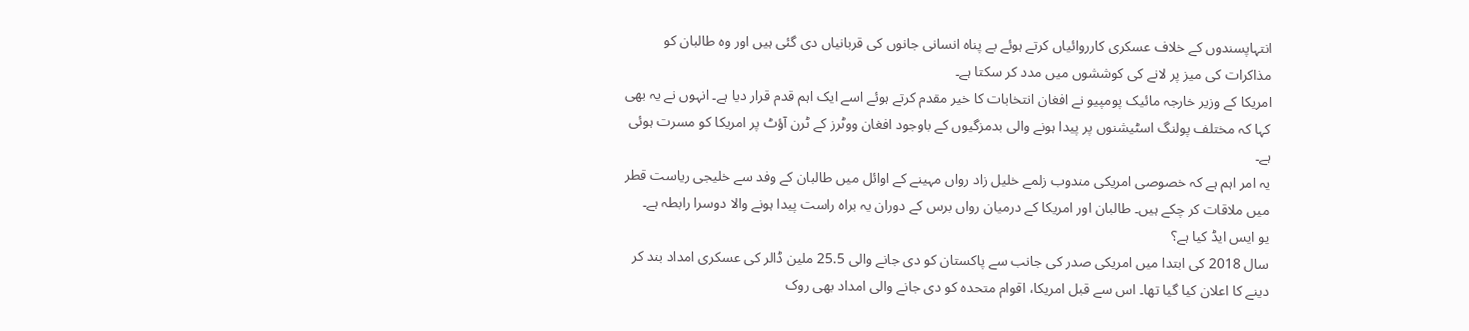انتہاپسندوں کے خلاف عسکری کارروائیاں کرتے ہوئے بے پناہ انسانی جانوں کی قربانیاں دی گئی ہیں اور وہ طالبان کو مذاکرات کی میز پر لانے کی کوششوں میں مدد کر سکتا ہے۔
امریکا کے وزیر خارجہ مائیک پومپیو نے افغان انتخابات کا خیر مقدم کرتے ہوئے اسے ایک اہم قدم قرار دیا ہے۔ انہوں نے یہ بھی کہا کہ مختلف پولنگ اسٹیشنوں پر پیدا ہونے والی بدمزگیوں کے باوجود افغان ووٹرز کے ٹرن آؤٹ پر امریکا کو مسرت ہوئی ہے۔
یہ امر اہم ہے کہ خصوصی امریکی مندوب زلمے خلیل زاد رواں مہینے کے اوائل میں طالبان کے وفد سے خلیجی ریاست قطر میں ملاقات کر چکے ہیں۔ طالبان اور امریکا کے درمیان رواں برس کے دوران یہ براہ راست پیدا ہونے والا دوسرا رابطہ ہے۔
یو ایس ایڈ کیا ہے؟
سال 2018 کی ابتدا میں امریکی صدر کی جانب سے پاکستان کو دی جانے والی 25.5 ملین ڈالر کی عسکری امداد بند کر دینے کا اعلان کیا گیا تھا۔ اس سے قبل امریکا، اقوام متحدہ کو دی جانے والی امداد بھی روک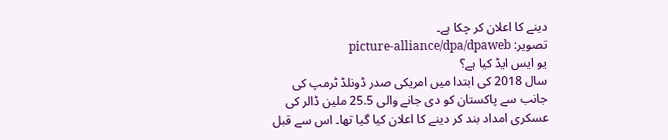دینے کا اعلان کر چکا ہے۔
تصویر: picture-alliance/dpa/dpaweb
یو ایس ایڈ کیا ہے؟
سال 2018 کی ابتدا میں امریکی صدر ڈونلڈ ٹرمپ کی جانب سے پاکستان کو دی جانے والی 25.5 ملین ڈالر کی عسکری امداد بند کر دینے کا اعلان کیا گیا تھا۔ اس سے قبل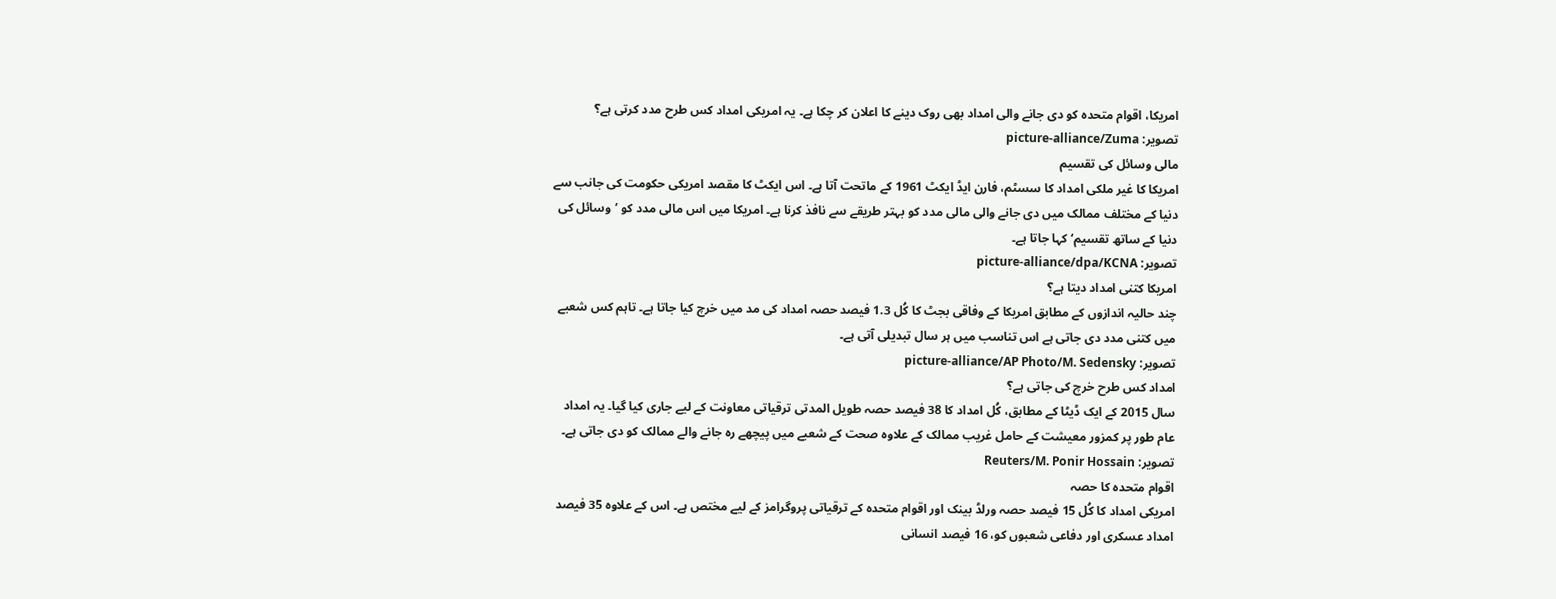امریکا، اقوام متحدہ کو دی جانے والی امداد بھی روک دینے کا اعلان کر چکا ہے۔ یہ امریکی امداد کس طرح مدد کرتی ہے؟
تصویر: picture-alliance/Zuma
مالی وسائل کی تقسیم
امریکا کا غیر ملکی امداد کا سسٹم، فارن ایڈ ایکٹ 1961 کے ماتحت آتا ہے۔ اس ایکٹ کا مقصد امریکی حکومت کی جانب سے دنیا کے مختلف ممالک میں دی جانے والی مالی مدد کو بہتر طریقے سے نافذ کرنا ہے۔ امریکا میں اس مالی مدد کو ’وسائل کی دنیا کے ساتھ تقسیم‘ کہا جاتا ہے۔
تصویر: picture-alliance/dpa/KCNA
امریکا کتنی امداد دیتا ہے؟
چند حالیہ اندازوں کے مطابق امریکا کے وفاقی بجٹ کا کُل 1.3 فیصد حصہ امداد کی مد میں خرچ کیا جاتا ہے۔ تاہم کس شعبے میں کتنی مدد دی جاتی ہے اس تناسب میں ہر سال تبدیلی آتی ہے۔
تصویر: picture-alliance/AP Photo/M. Sedensky
امداد کس طرح خرچ کی جاتی ہے؟
سال 2015 کے ایک ڈیٹا کے مطابق، کُل امداد کا 38 فیصد حصہ طویل المدتی ترقیاتی معاونت کے لیے جاری کیا گیا۔ یہ امداد عام طور پر کمزور معیشت کے حامل غریب ممالک کے علاوہ صحت کے شعبے میں پیچھے رہ جانے والے ممالک کو دی جاتی ہے۔
تصویر: Reuters/M. Ponir Hossain
اقوام متحدہ کا حصہ
امریکی امداد کا کُل 15 فیصد حصہ ورلڈ بینک اور اقوام متحدہ کے ترقیاتی پروگرامز کے لیے مختص ہے۔ اس کے علاوہ 35 فیصد امداد عسکری اور دفاعی شعبوں کو، 16 فیصد انسانی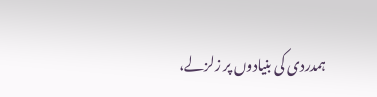ہمدردی کی بنیادوں پر زلزلے،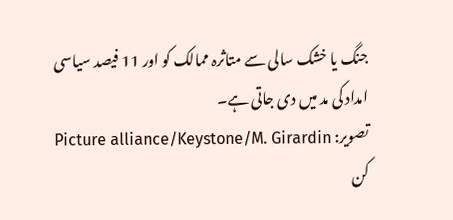جنگ یا خشک سالی سے متاثرہ ممالک کو اور 11 فیصد سیاسی امداد کی مد میں دی جاتی ہے۔
تصویر: Picture alliance/Keystone/M. Girardin
کن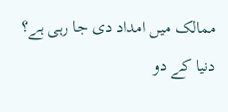ممالک میں امداد دی جا رہی ہے؟
دنیا کے دو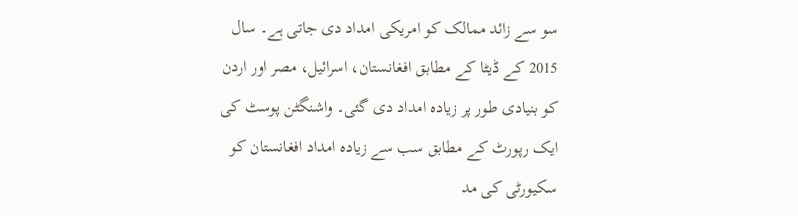سو سے زائد ممالک کو امریکی امداد دی جاتی ہے۔ سال 2015 کے ڈیٹا کے مطابق افغانستان، اسرائیل، مصر اور اردن کو بنیادی طور پر زیادہ امداد دی گئی۔ واشنگٹن پوسٹ کی ایک رپورٹ کے مطابق سب سے زیادہ امداد افغانستان کو سکیورٹی کی مد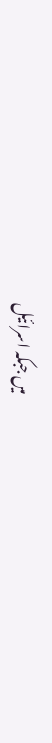میں جبکہ اسرائیل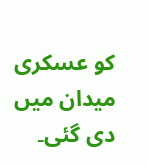کو عسکری میدان میں دی گئی۔